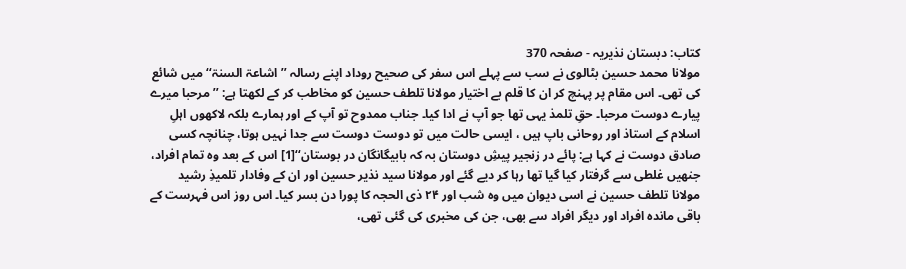کتاب: دبستان نذیریہ - صفحہ 370
مولانا محمد حسین بٹالوی نے سب سے پہلے اس سفر کی صحیح روداد اپنے رسالہ ’’اشاعۃ السنۃ‘‘ میں شائع کی تھی۔ اس مقام پر پہنچ کر ان کا قلم بے اختیار مولانا تلطف حسین کو مخاطب کر کے لکھتا ہے: ’’ مرحبا میرے پیارے دوست مرحبا۔ حقِ تلمذ یہی تھا جو آپ نے ادا کیا۔ جناب ممدوح تو آپ کے اور ہمارے بلکہ لاکھوں اہلِ اسلام کے استاذ اور روحانی باپ ہیں ، ایسی حالت میں تو دوست دوست سے جدا نہیں ہوتا، چنانچہ کسی صادق دوست نے کہا ہے: پائے در زنجیر پیشِ دوستان بہ کہ بابیگانگان در بوستان‘‘[1] اس کے بعد وہ تمام افراد، جنھیں غلطی سے گرفتار کیا گیا تھا رہا کر دیے گئے اور مولانا سید نذیر حسین اور ان کے وفادار تلمیذِ رشید مولانا تلطف حسین نے اسی دیوان میں وہ شب اور ۲۴ ذی الحجہ کا پورا دن بسر کیا۔ اس روز اس فہرست کے باقی ماندہ افراد اور دیگر افراد سے بھی، جن کی مخبری کی گئی تھی،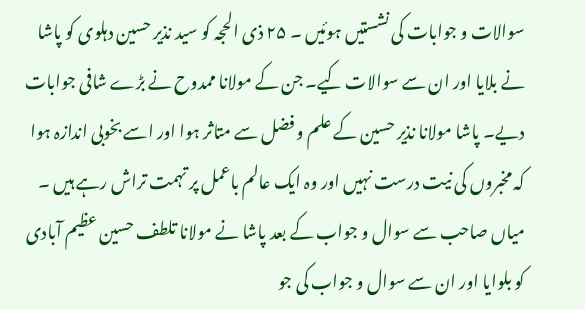سوالات و جوابات کی نشستیں ہوئیں ۔ ۲۵ ذی الحجہ کو سید نذیر حسین دہلوی کو پاشا نے بلایا اور ان سے سوالات کیے۔ جن کے مولانا ممدوح نے بڑے شافی جوابات دیے۔ پاشا مولانا نذیر حسین کے علم و فضل سے متاثر ہوا اور اسے بخوبی اندازہ ہوا کہ مخبروں کی نیت درست نہیں اور وہ ایک عالم باعمل پر تہمت تراش رہے ہیں ۔ میاں صاحب سے سوال و جواب کے بعد پاشا نے مولانا تلطف حسین عظیم آبادی کو بلوایا اور ان سے سوال و جواب کی جو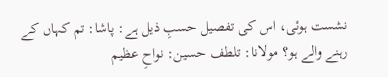نشست ہوئی، اس کی تفصیل حسبِ ذیل ہے: پاشا: تم کہاں کے رہنے والے ہو؟ مولانا: تلطف حسین: نواحِ عظیم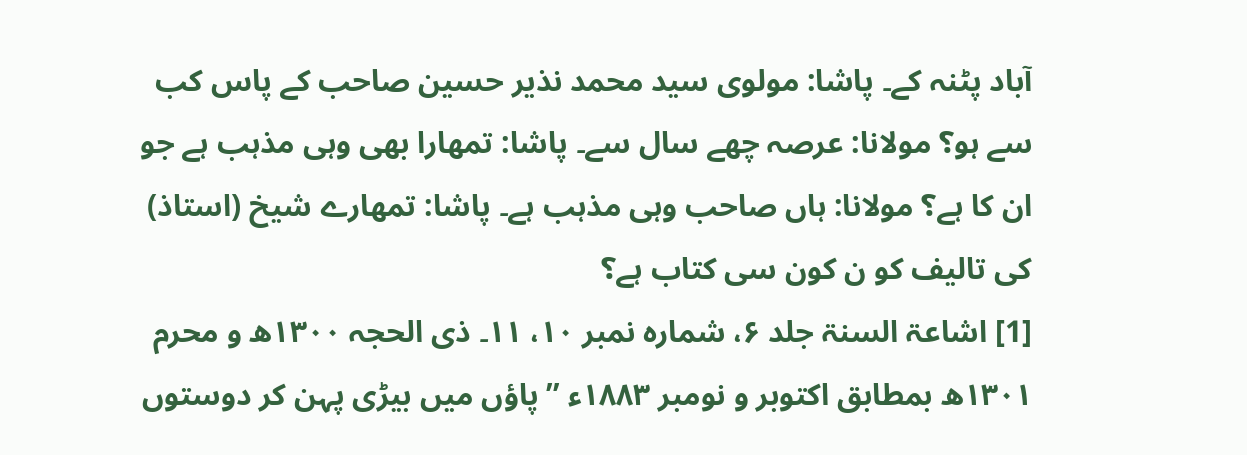آباد پٹنہ کے۔ پاشا: مولوی سید محمد نذیر حسین صاحب کے پاس کب سے ہو؟ مولانا: عرصہ چھے سال سے۔ پاشا: تمھارا بھی وہی مذہب ہے جو ان کا ہے؟ مولانا: ہاں صاحب وہی مذہب ہے۔ پاشا: تمھارے شیخ (استاذ) کی تالیف کو ن کون سی کتاب ہے؟
[1] اشاعۃ السنۃ جلد ۶، شمارہ نمبر ۱۰، ۱۱۔ ذی الحجہ ۱۳۰۰ھ و محرم ۱۳۰۱ھ بمطابق اکتوبر و نومبر ۱۸۸۳ء ’’پاؤں میں بیڑی پہن کر دوستوں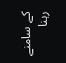کے سامنے رہنا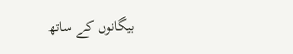بیگانوں کے ساتھ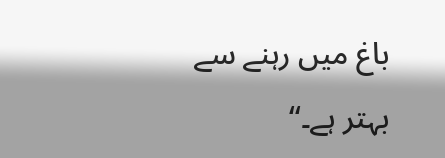باغ میں رہنے سے بہتر ہے۔‘‘